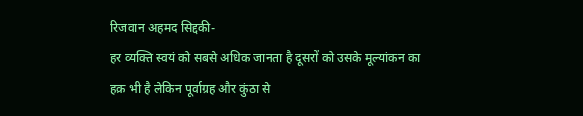रिजवान अहमद सिद्दकी-
हर व्यक्ति स्वयं को सबसे अधिक जानता है दूसरों को उसके मूल्यांकन का हक़ भी है लेकिन पूर्वाग्रह और कुंठा से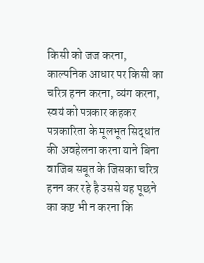किसी को जज करना, काल्पनिक आधार पर किसी का चरित्र हनन करना, व्यंग करना, स्वयं को पत्रकार कहकर पत्रकारिता के मूलभूत सिद्धांत की अवहेलना करना याने बिना वाजिब सबूत के जिसका चरित्र हनन कर रहे है उससे यह पूछने का कष्ट भी न करना कि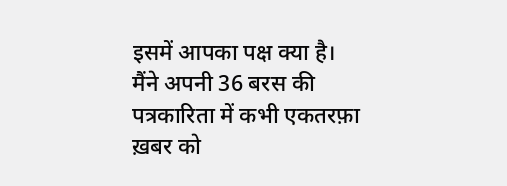इसमें आपका पक्ष क्या है।
मैंने अपनी 36 बरस की पत्रकारिता में कभी एकतरफ़ा ख़बर को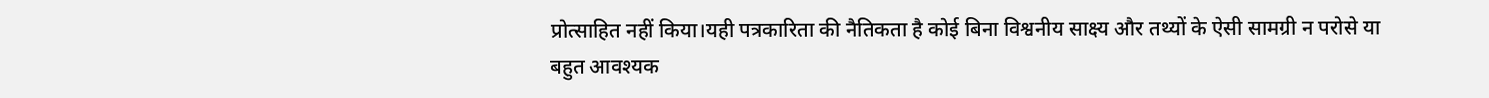प्रोत्साहित नहीं किया।यही पत्रकारिता की नैतिकता है कोई बिना विश्वनीय साक्ष्य और तथ्यों के ऐसी सामग्री न परोसे या बहुत आवश्यक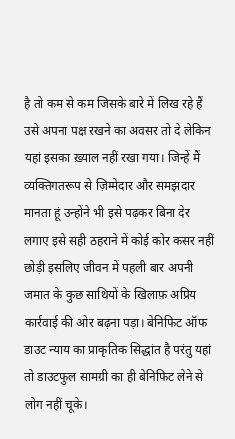है तो कम से कम जिसके बारे में लिख रहे हैं उसे अपना पक्ष रखने का अवसर तो दे लेकिन यहां इसका ख़्याल नहीं रखा गया। जिन्हें मैं व्यक्तिगतरूप से ज़िम्मेदार और समझदार मानता हूं उन्होंने भी इसे पढ़कर बिना देर लगाए इसे सही ठहराने में कोई कोर कसर नहीं छोड़ी इसलिए जीवन में पहली बार अपनी जमात के कुछ साथियों के खिलाफ़ अप्रिय कार्रवाई की ओर बढ़ना पड़ा। बेनिफिट ऑफ डाउट न्याय का प्राकृतिक सिद्धांत है परंतु यहां तो डाउटफुल सामग्री का ही बेनिफिट लेने से लोग नहीं चूके।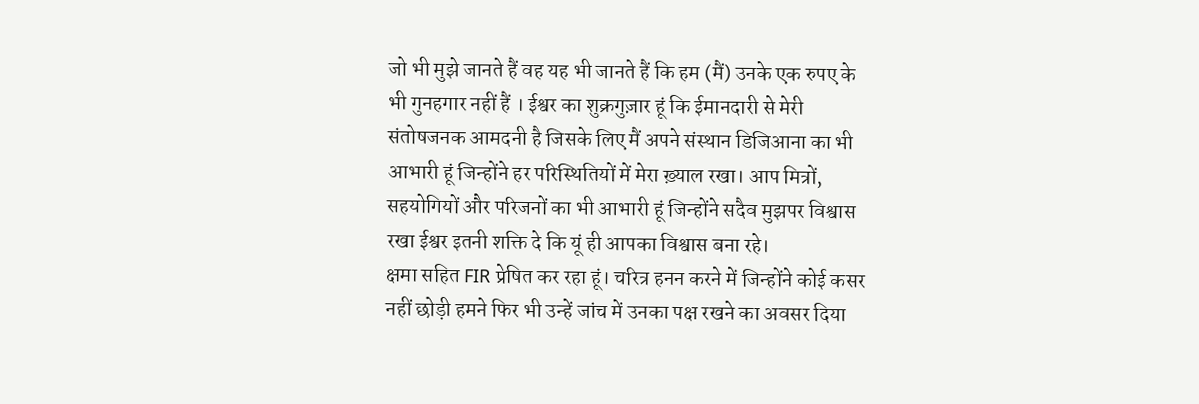जो भी मुझे जानते हैं वह यह भी जानते हैं कि हम (मैं) उनके एक रुपए के भी गुनहगार नहीं हैं । ईश्वर का शुक्रगुज़ार हूं कि ईमानदारी से मेरी संतोषजनक आमदनी है जिसके लिए मैं अपने संस्थान डिजिआना का भी आभारी हूं जिन्होंने हर परिस्थितियों में मेरा ख़्याल रखा। आप मित्रों, सहयोगियों और परिजनों का भी आभारी हूं जिन्होंने सदैव मुझपर विश्वास रखा ईश्वर इतनी शक्ति दे कि यूं ही आपका विश्वास बना रहे।
क्षमा सहित FIR प्रेषित कर रहा हूं। चरित्र हनन करने में जिन्होंने कोई कसर नहीं छोड़ी हमने फिर भी उन्हें जांच में उनका पक्ष रखने का अवसर दिया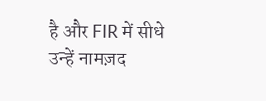है और FIR में सीधे उन्हें नामज़द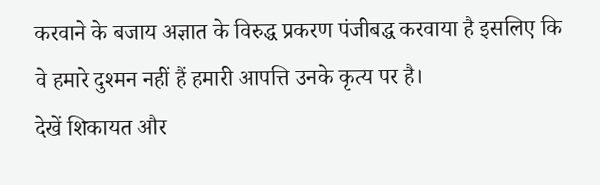करवाने के बजाय अज्ञात के विरुद्ध प्रकरण पंजीबद्ध करवाया है इसलिए कि वे हमारे दुश्मन नहीं हैं हमारी आपत्ति उनके कृत्य पर है।
देखें शिकायत और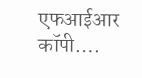एफआईआर कॉपी….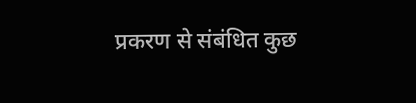प्रकरण से संबंधित कुछ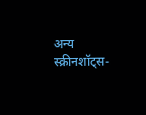अन्य स्क्रीनशॉट्स-